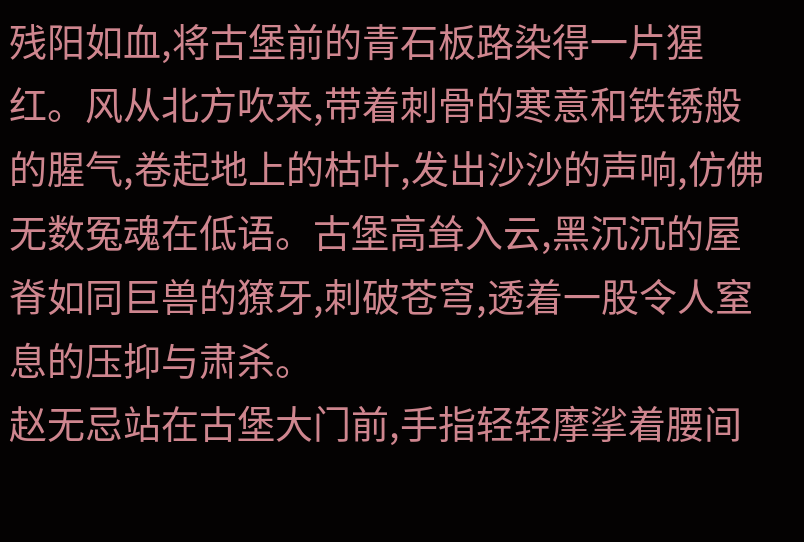残阳如血,将古堡前的青石板路染得一片猩红。风从北方吹来,带着刺骨的寒意和铁锈般的腥气,卷起地上的枯叶,发出沙沙的声响,仿佛无数冤魂在低语。古堡高耸入云,黑沉沉的屋脊如同巨兽的獠牙,刺破苍穹,透着一股令人窒息的压抑与肃杀。
赵无忌站在古堡大门前,手指轻轻摩挲着腰间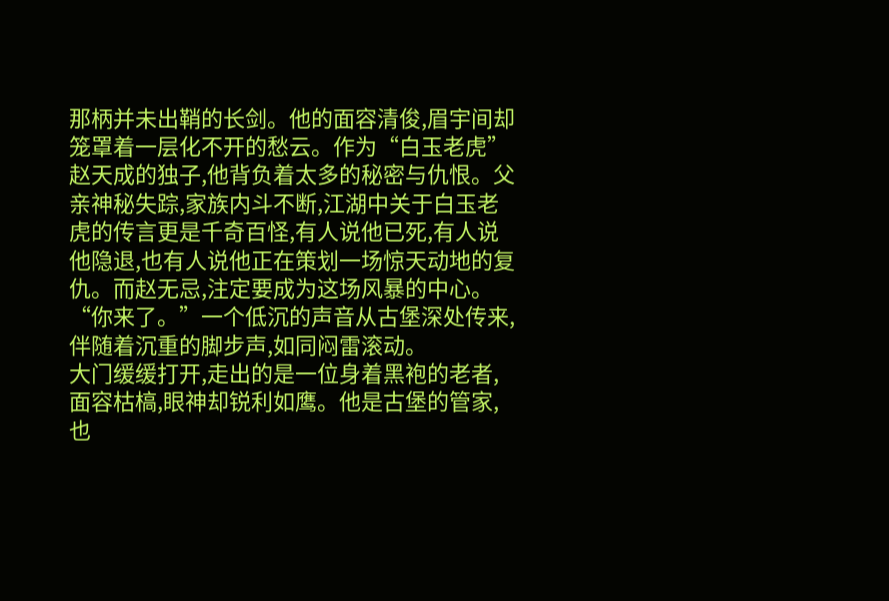那柄并未出鞘的长剑。他的面容清俊,眉宇间却笼罩着一层化不开的愁云。作为“白玉老虎”赵天成的独子,他背负着太多的秘密与仇恨。父亲神秘失踪,家族内斗不断,江湖中关于白玉老虎的传言更是千奇百怪,有人说他已死,有人说他隐退,也有人说他正在策划一场惊天动地的复仇。而赵无忌,注定要成为这场风暴的中心。
“你来了。”一个低沉的声音从古堡深处传来,伴随着沉重的脚步声,如同闷雷滚动。
大门缓缓打开,走出的是一位身着黑袍的老者,面容枯槁,眼神却锐利如鹰。他是古堡的管家,也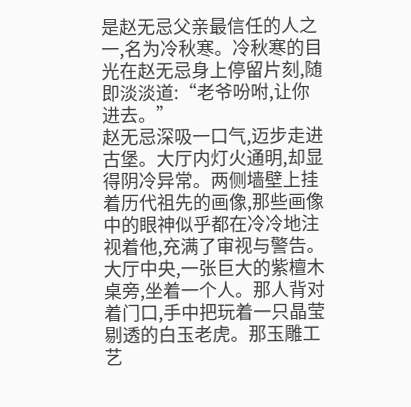是赵无忌父亲最信任的人之一,名为冷秋寒。冷秋寒的目光在赵无忌身上停留片刻,随即淡淡道:“老爷吩咐,让你进去。”
赵无忌深吸一口气,迈步走进古堡。大厅内灯火通明,却显得阴冷异常。两侧墙壁上挂着历代祖先的画像,那些画像中的眼神似乎都在冷冷地注视着他,充满了审视与警告。大厅中央,一张巨大的紫檀木桌旁,坐着一个人。那人背对着门口,手中把玩着一只晶莹剔透的白玉老虎。那玉雕工艺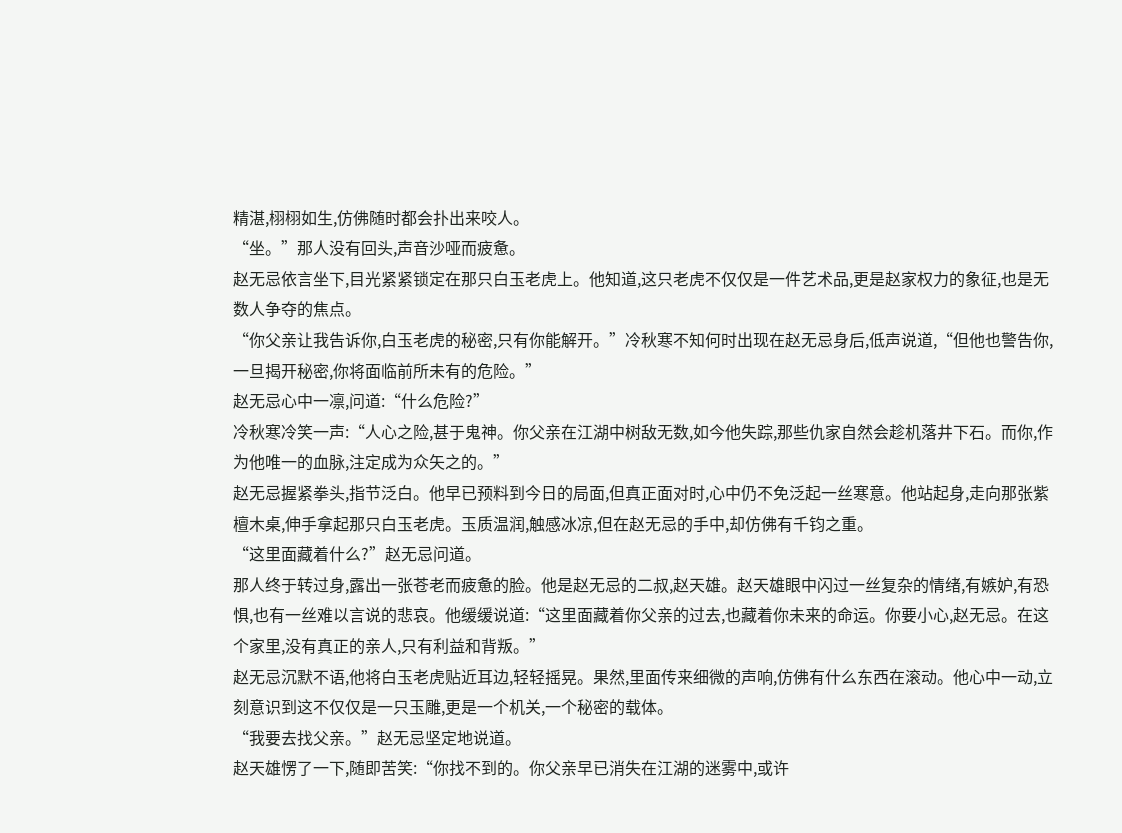精湛,栩栩如生,仿佛随时都会扑出来咬人。
“坐。”那人没有回头,声音沙哑而疲惫。
赵无忌依言坐下,目光紧紧锁定在那只白玉老虎上。他知道,这只老虎不仅仅是一件艺术品,更是赵家权力的象征,也是无数人争夺的焦点。
“你父亲让我告诉你,白玉老虎的秘密,只有你能解开。”冷秋寒不知何时出现在赵无忌身后,低声说道,“但他也警告你,一旦揭开秘密,你将面临前所未有的危险。”
赵无忌心中一凛,问道:“什么危险?”
冷秋寒冷笑一声:“人心之险,甚于鬼神。你父亲在江湖中树敌无数,如今他失踪,那些仇家自然会趁机落井下石。而你,作为他唯一的血脉,注定成为众矢之的。”
赵无忌握紧拳头,指节泛白。他早已预料到今日的局面,但真正面对时,心中仍不免泛起一丝寒意。他站起身,走向那张紫檀木桌,伸手拿起那只白玉老虎。玉质温润,触感冰凉,但在赵无忌的手中,却仿佛有千钧之重。
“这里面藏着什么?”赵无忌问道。
那人终于转过身,露出一张苍老而疲惫的脸。他是赵无忌的二叔,赵天雄。赵天雄眼中闪过一丝复杂的情绪,有嫉妒,有恐惧,也有一丝难以言说的悲哀。他缓缓说道:“这里面藏着你父亲的过去,也藏着你未来的命运。你要小心,赵无忌。在这个家里,没有真正的亲人,只有利益和背叛。”
赵无忌沉默不语,他将白玉老虎贴近耳边,轻轻摇晃。果然,里面传来细微的声响,仿佛有什么东西在滚动。他心中一动,立刻意识到这不仅仅是一只玉雕,更是一个机关,一个秘密的载体。
“我要去找父亲。”赵无忌坚定地说道。
赵天雄愣了一下,随即苦笑:“你找不到的。你父亲早已消失在江湖的迷雾中,或许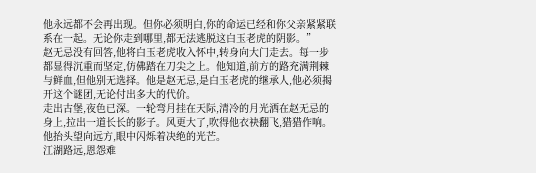他永远都不会再出现。但你必须明白,你的命运已经和你父亲紧紧联系在一起。无论你走到哪里,都无法逃脱这白玉老虎的阴影。”
赵无忌没有回答,他将白玉老虎收入怀中,转身向大门走去。每一步都显得沉重而坚定,仿佛踏在刀尖之上。他知道,前方的路充满荆棘与鲜血,但他别无选择。他是赵无忌,是白玉老虎的继承人,他必须揭开这个谜团,无论付出多大的代价。
走出古堡,夜色已深。一轮弯月挂在天际,清冷的月光洒在赵无忌的身上,拉出一道长长的影子。风更大了,吹得他衣袂翻飞,猎猎作响。他抬头望向远方,眼中闪烁着决绝的光芒。
江湖路远,恩怨难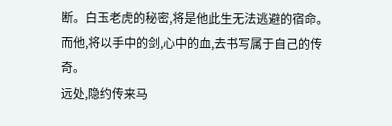断。白玉老虎的秘密,将是他此生无法逃避的宿命。而他,将以手中的剑,心中的血,去书写属于自己的传奇。
远处,隐约传来马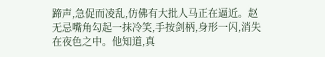蹄声,急促而凌乱,仿佛有大批人马正在逼近。赵无忌嘴角勾起一抹冷笑,手按剑柄,身形一闪,消失在夜色之中。他知道,真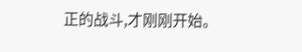正的战斗,才刚刚开始。